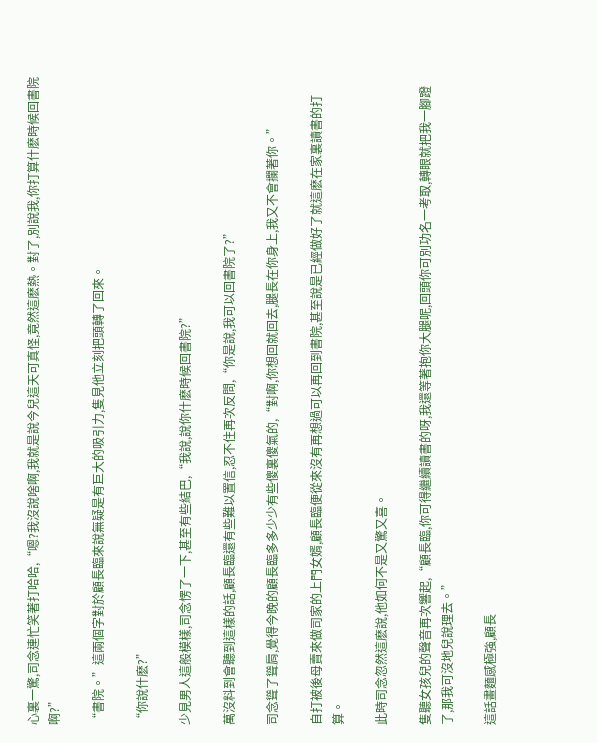心裏一驚,司念連忙笑著打哈哈,“嗯?我沒說啥啊,我就是說今兒這天可真怪,竟然這麽熱。對了,別說我,你打算什麽時候回書院啊?”

“書院。”這兩個字對於顧長臨來說無疑是有巨大的吸引力,隻見他立刻把頭轉了回來。

“你說什麽?”

少見男人這般模樣,司念愣了一下,甚至有些結巴,“我說,說你什麽時候回書院?”

萬沒料到會聽到這樣的話,顧長臨還有些難以置信,忍不住再次反問,“你是說,我可以回書院了?”

司念聳了聳肩,覺得今晚的顧長臨多多少少有些傻裏傻氣的,“對啊,你想回就回去,腿長在你身上,我又不會攔著你。”

自打被後母賣來做司家的上門女婿,顧長臨便從來沒有再想過可以再回到書院,甚至說是已經做好了就這麽在家裏讀書的打算。

此時司念忽然這麽說,他如何不是又驚又喜。

隻聽女孩兒的聲音再次響起,“顧長臨,你可得繼續讀書的呀,我還等著抱你大腿呢,回頭你可別功名一考取,轉眼就把我一腳蹬了,那我可沒地兒說理去。”

這話畫麵感極強,顧長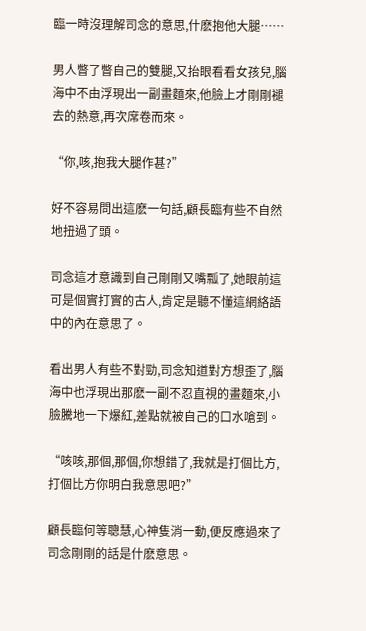臨一時沒理解司念的意思,什麽抱他大腿……

男人瞥了瞥自己的雙腿,又抬眼看看女孩兒,腦海中不由浮現出一副畫麵來,他臉上才剛剛褪去的熱意,再次席卷而來。

“你,咳,抱我大腿作甚?”

好不容易問出這麽一句話,顧長臨有些不自然地扭過了頭。

司念這才意識到自己剛剛又嘴瓢了,她眼前這可是個實打實的古人,肯定是聽不懂這網絡語中的內在意思了。

看出男人有些不對勁,司念知道對方想歪了,腦海中也浮現出那麽一副不忍直視的畫麵來,小臉騰地一下爆紅,差點就被自己的口水嗆到。

“咳咳,那個,那個,你想錯了,我就是打個比方,打個比方你明白我意思吧?”

顧長臨何等聰慧,心神隻消一動,便反應過來了司念剛剛的話是什麽意思。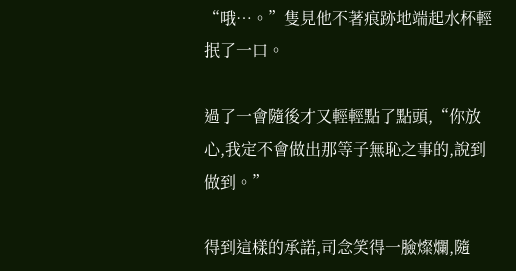“哦…。”隻見他不著痕跡地端起水杯輕抿了一口。

過了一會隨後才又輕輕點了點頭,“你放心,我定不會做出那等子無恥之事的,說到做到。”

得到這樣的承諾,司念笑得一臉燦爛,隨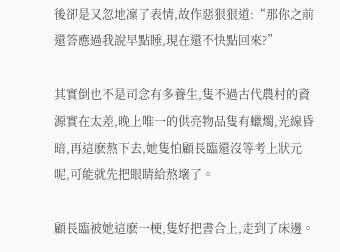後卻是又忽地凜了表情,故作惡狠狠道:“那你之前還答應過我說早點睡,現在還不快點回來?”

其實倒也不是司念有多養生,隻不過古代農村的資源實在太差,晚上唯一的供亮物品隻有蠟燭,光線昏暗,再這麽熬下去,她隻怕顧長臨還沒等考上狀元呢,可能就先把眼睛給熬壞了。

顧長臨被她這麽一梗,隻好把書合上,走到了床邊。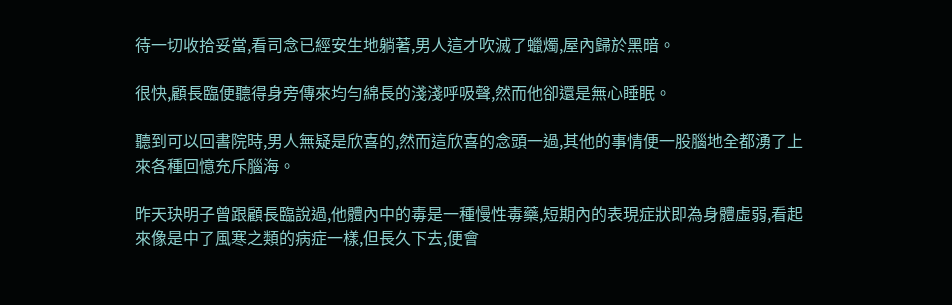待一切收拾妥當,看司念已經安生地躺著,男人這才吹滅了蠟燭,屋內歸於黑暗。

很快,顧長臨便聽得身旁傳來均勻綿長的淺淺呼吸聲,然而他卻還是無心睡眠。

聽到可以回書院時,男人無疑是欣喜的,然而這欣喜的念頭一過,其他的事情便一股腦地全都湧了上來各種回憶充斥腦海。

昨天玦明子曾跟顧長臨說過,他體內中的毒是一種慢性毒藥,短期內的表現症狀即為身體虛弱,看起來像是中了風寒之類的病症一樣,但長久下去,便會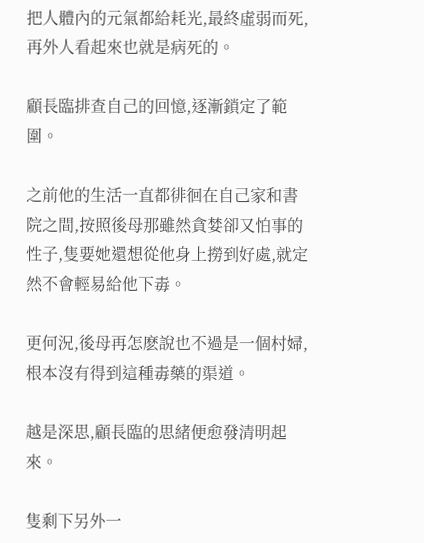把人體內的元氣都給耗光,最終虛弱而死,再外人看起來也就是病死的。

顧長臨排查自己的回憶,逐漸鎖定了範圍。

之前他的生活一直都徘徊在自己家和書院之間,按照後母那雖然貪婪卻又怕事的性子,隻要她還想從他身上撈到好處,就定然不會輕易給他下毒。

更何況,後母再怎麽說也不過是一個村婦,根本沒有得到這種毒藥的渠道。

越是深思,顧長臨的思緒便愈發清明起來。

隻剩下另外一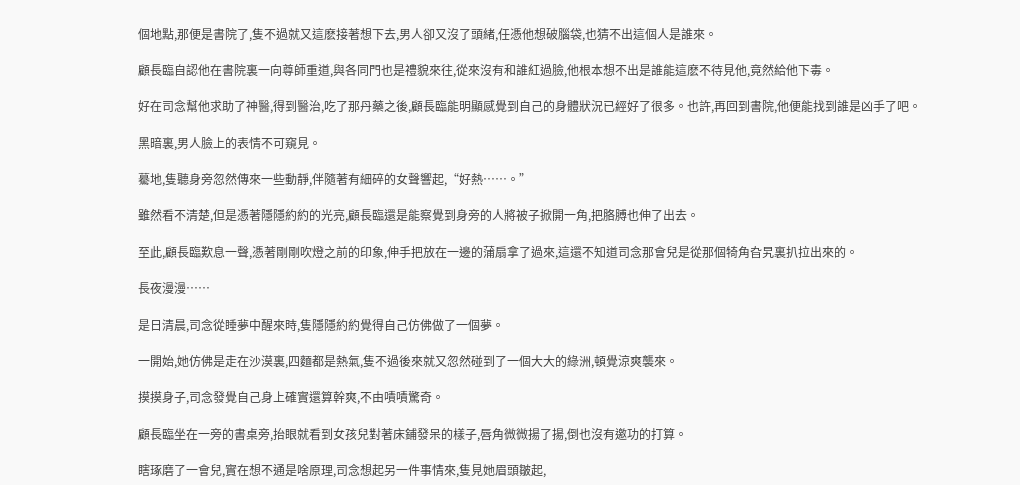個地點,那便是書院了,隻不過就又這麽接著想下去,男人卻又沒了頭緒,任憑他想破腦袋,也猜不出這個人是誰來。

顧長臨自認他在書院裏一向尊師重道,與各同門也是禮貌來往,從來沒有和誰紅過臉,他根本想不出是誰能這麽不待見他,竟然給他下毒。

好在司念幫他求助了神醫,得到醫治,吃了那丹藥之後,顧長臨能明顯感覺到自己的身體狀況已經好了很多。也許,再回到書院,他便能找到誰是凶手了吧。

黑暗裏,男人臉上的表情不可窺見。

驀地,隻聽身旁忽然傳來一些動靜,伴隨著有細碎的女聲響起,“好熱……。”

雖然看不清楚,但是憑著隱隱約約的光亮,顧長臨還是能察覺到身旁的人將被子掀開一角,把胳膊也伸了出去。

至此,顧長臨歎息一聲,憑著剛剛吹燈之前的印象,伸手把放在一邊的蒲扇拿了過來,這還不知道司念那會兒是從那個犄角旮旯裏扒拉出來的。

長夜漫漫……

是日清晨,司念從睡夢中醒來時,隻隱隱約約覺得自己仿佛做了一個夢。

一開始,她仿佛是走在沙漠裏,四麵都是熱氣,隻不過後來就又忽然碰到了一個大大的綠洲,頓覺涼爽襲來。

摸摸身子,司念發覺自己身上確實還算幹爽,不由嘖嘖驚奇。

顧長臨坐在一旁的書桌旁,抬眼就看到女孩兒對著床鋪發呆的樣子,唇角微微揚了揚,倒也沒有邀功的打算。

瞎琢磨了一會兒,實在想不通是啥原理,司念想起另一件事情來,隻見她眉頭皺起,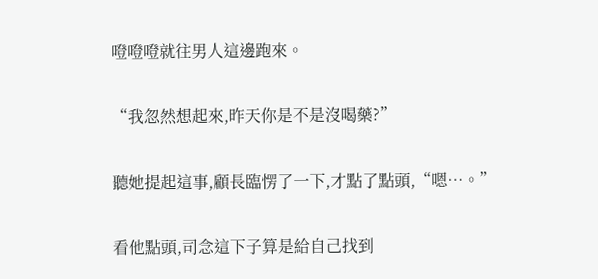噔噔噔就往男人這邊跑來。

“我忽然想起來,昨天你是不是沒喝藥?”

聽她提起這事,顧長臨愣了一下,才點了點頭,“嗯…。”

看他點頭,司念這下子算是給自己找到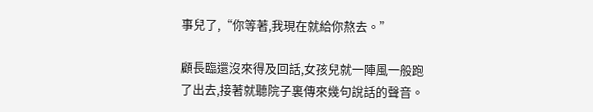事兒了,“你等著,我現在就給你熬去。”

顧長臨還沒來得及回話,女孩兒就一陣風一般跑了出去,接著就聽院子裏傳來幾句說話的聲音。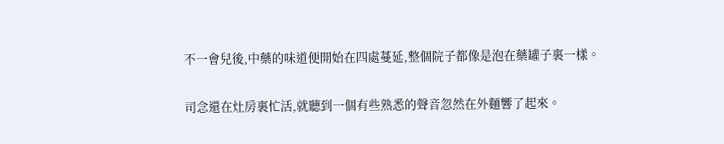不一會兒後,中藥的味道便開始在四處蔓延,整個院子都像是泡在藥罐子裏一樣。

司念還在灶房裏忙活,就聽到一個有些熟悉的聲音忽然在外麵響了起來。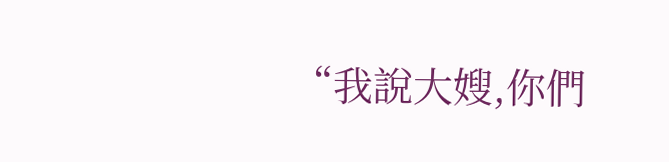“我說大嫂,你們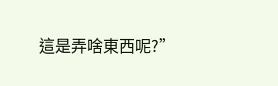這是弄啥東西呢?”